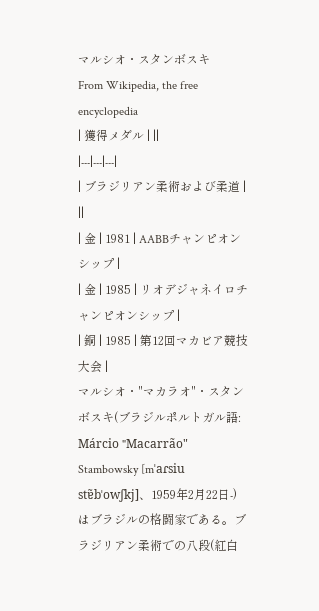マルシオ・スタンボスキ
From Wikipedia, the free encyclopedia
| 獲得メダル | ||
|---|---|---|
| ブラジリアン柔術および柔道 | ||
| 金 | 1981 | AABBチャンピオンシップ |
| 金 | 1985 | リオデジャネイロチャンピオンシップ |
| 銅 | 1985 | 第12回マカビア競技大会 |
マルシオ・"マカラオ"・スタンボスキ(ブラジルポルトガル語: Márcio "Macarrão" Stambowsky [mˈaɾsiu stɐ̃bˈowʃkj]、1959年2月22日-)はブラジルの格闘家である。ブラジリアン柔術での八段(紅白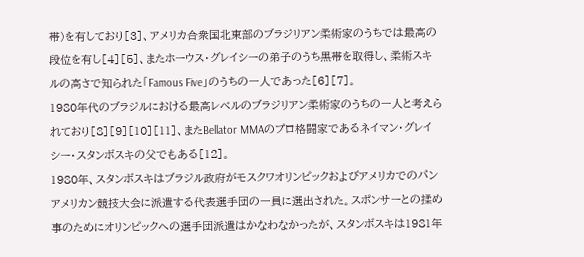帯)を有しており[3]、アメリカ合衆国北東部のブラジリアン柔術家のうちでは最高の段位を有し[4][5]、またホーウス・グレイシーの弟子のうち黒帯を取得し、柔術スキルの高さで知られた「Famous Five」のうちの一人であった[6][7]。
1980年代のブラジルにおける最高レベルのブラジリアン柔術家のうちの一人と考えられており[8][9][10][11]、またBellator MMAのプロ格闘家であるネイマン・グレイシー・スタンボスキの父でもある[12]。
1980年、スタンボスキはブラジル政府がモスクワオリンピックおよびアメリカでのパンアメリカン競技大会に派遣する代表選手団の一員に選出された。スポンサーとの揉め事のためにオリンピックへの選手団派遣はかなわなかったが、スタンボスキは1981年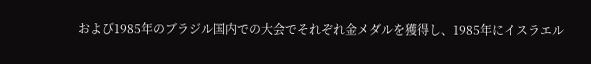および1985年のブラジル国内での大会でそれぞれ金メダルを獲得し、1985年にイスラエル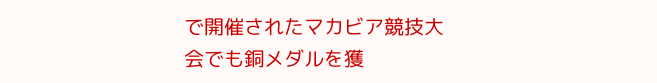で開催されたマカビア競技大会でも銅メダルを獲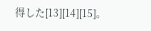得した[13][14][15]。